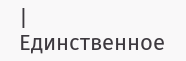|
Единственное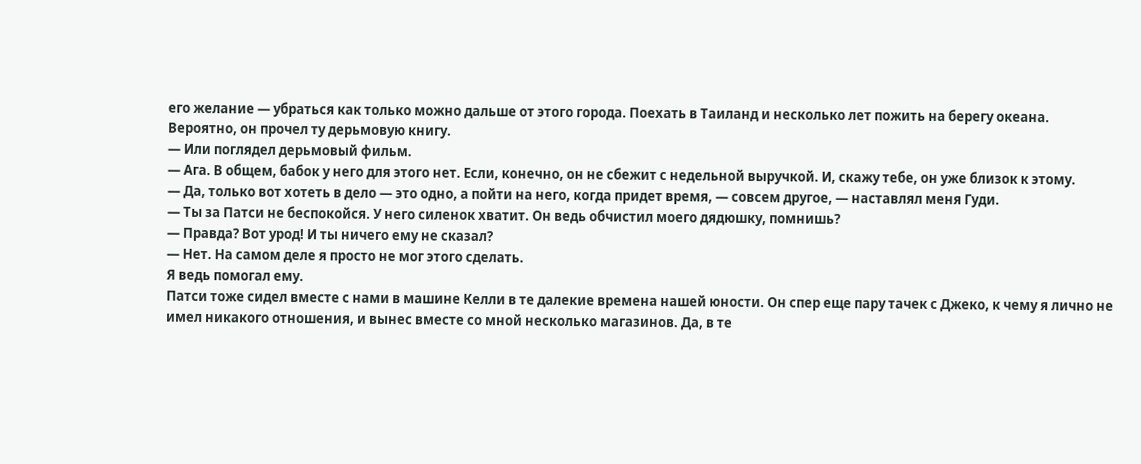его желание — убраться как только можно дальше от этого города. Поехать в Таиланд и несколько лет пожить на берегу океана. Вероятно, он прочел ту дерьмовую книгу.
— Или поглядел дерьмовый фильм.
— Ага. В общем, бабок у него для этого нет. Если, конечно, он не сбежит с недельной выручкой. И, скажу тебе, он уже близок к этому.
— Да, только вот хотеть в дело — это одно, а пойти на него, когда придет время, — совсем другое, — наставлял меня Гуди.
— Ты за Патси не беспокойся. У него силенок хватит. Он ведь обчистил моего дядюшку, помнишь?
— Правда? Вот урод! И ты ничего ему не сказал?
— Нет. На самом деле я просто не мог этого сделать.
Я ведь помогал ему.
Патси тоже сидел вместе с нами в машине Келли в те далекие времена нашей юности. Он спер еще пару тачек с Джеко, к чему я лично не имел никакого отношения, и вынес вместе со мной несколько магазинов. Да, в те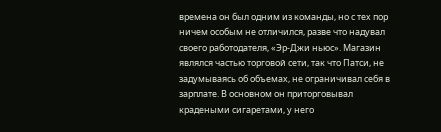времена он был одним из команды, но с тех пор ничем особым не отличился, разве что надувал своего работодателя, «Эр-Джи ньюс». Магазин являлся частью торговой сети, так что Патси, не задумываясь об объемах, не ограничивал себя в зарплате. В основном он приторговывал крадеными сигаретами, у него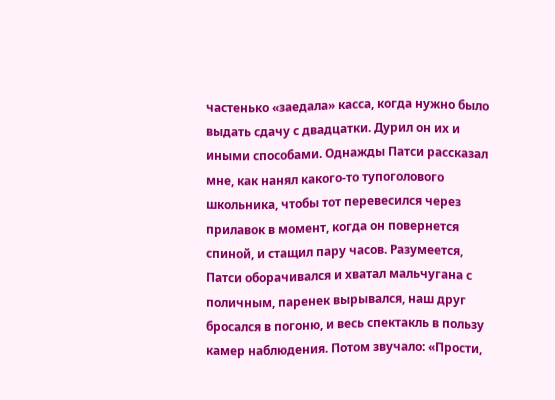частенько «заедала» касса, когда нужно было выдать сдачу с двадцатки. Дурил он их и иными способами. Однажды Патси рассказал мне, как нанял какого-то тупоголового школьника, чтобы тот перевесился через прилавок в момент, когда он повернется спиной, и стащил пару часов. Разумеется, Патси оборачивался и хватал мальчугана с поличным, паренек вырывался, наш друг бросался в погоню, и весь спектакль в пользу камер наблюдения. Потом звучало: «Прости,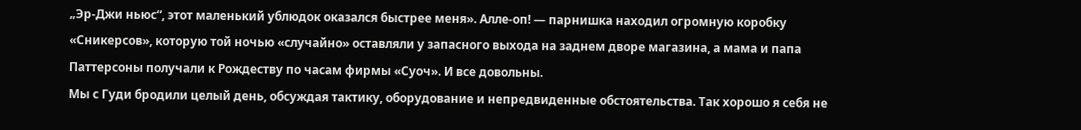„Эр-Джи ньюс“, этот маленький ублюдок оказался быстрее меня». Алле-оп! — парнишка находил огромную коробку «Сникерсов», которую той ночью «случайно» оставляли у запасного выхода на заднем дворе магазина, а мама и папа Паттерсоны получали к Рождеству по часам фирмы «Суоч». И все довольны.
Мы с Гуди бродили целый день, обсуждая тактику, оборудование и непредвиденные обстоятельства. Так хорошо я себя не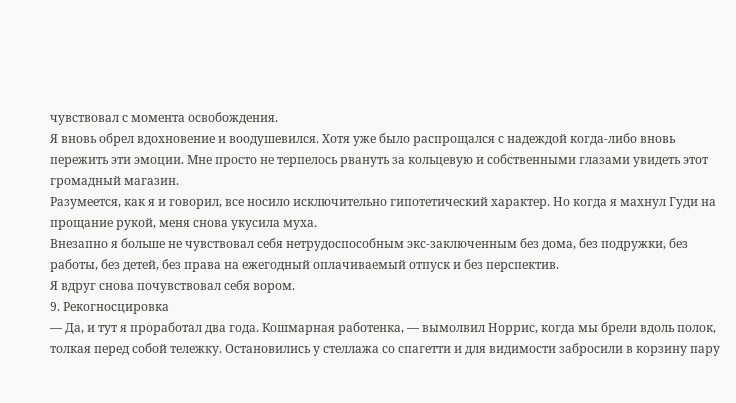чувствовал с момента освобождения.
Я вновь обрел вдохновение и воодушевился. Хотя уже было распрощался с надеждой когда-либо вновь пережить эти эмоции. Мне просто не терпелось рвануть за кольцевую и собственными глазами увидеть этот громадный магазин.
Разумеется, как я и говорил, все носило исключительно гипотетический характер. Но когда я махнул Гуди на прощание рукой, меня снова укусила муха.
Внезапно я больше не чувствовал себя нетрудоспособным экс-заключенным без дома, без подружки, без работы, без детей, без права на ежегодный оплачиваемый отпуск и без перспектив.
Я вдруг снова почувствовал себя вором.
9. Рекогносцировка
— Да, и тут я проработал два года. Кошмарная работенка, — вымолвил Норрис, когда мы брели вдоль полок, толкая перед собой тележку. Остановились у стеллажа со спагетти и для видимости забросили в корзину пару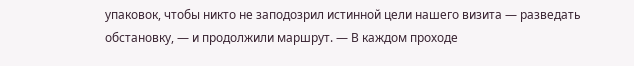упаковок, чтобы никто не заподозрил истинной цели нашего визита — разведать обстановку, — и продолжили маршрут. — В каждом проходе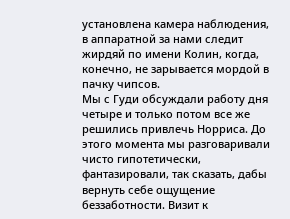установлена камера наблюдения, в аппаратной за нами следит жирдяй по имени Колин, когда, конечно, не зарывается мордой в пачку чипсов.
Мы с Гуди обсуждали работу дня четыре и только потом все же решились привлечь Норриса. До этого момента мы разговаривали чисто гипотетически, фантазировали, так сказать, дабы вернуть себе ощущение беззаботности. Визит к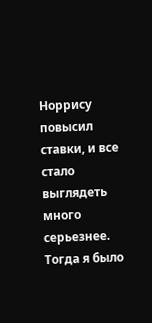Норрису повысил ставки, и все стало выглядеть много серьезнее. Тогда я было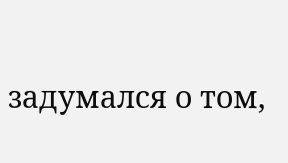задумался о том,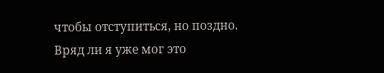чтобы отступиться, но поздно. Вряд ли я уже мог это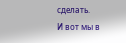сделать.
И вот мы в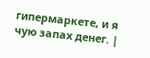гипермаркете, и я чую запах денег. |